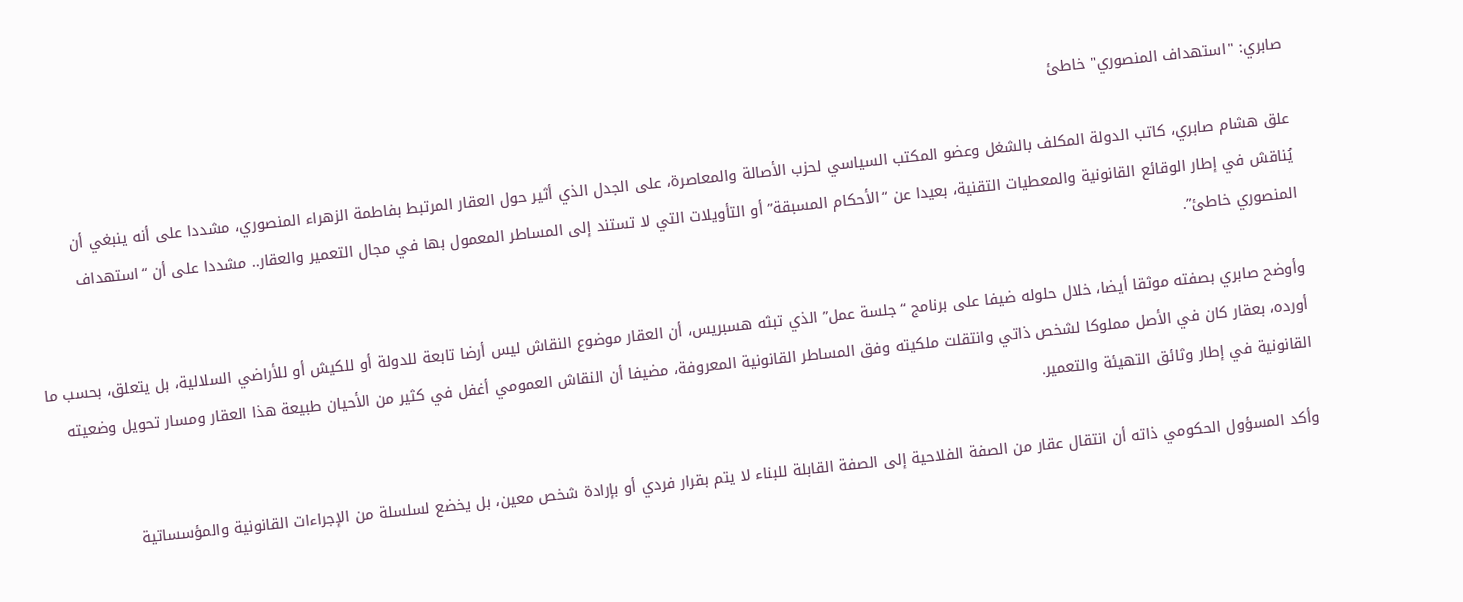صابري: "استهداف المنصوري" خاطئ

علق هشام صابري، كاتب الدولة المكلف بالشغل وعضو المكتب السياسي لحزب الأصالة والمعاصرة، على الجدل الذي أثير حول العقار المرتبط بفاطمة الزهراء المنصوري، مشددا على أنه ينبغي أن يُناقش في إطار الوقائع القانونية والمعطيات التقنية، بعيدا عن “الأحكام المسبقة” أو التأويلات التي لا تستند إلى المساطر المعمول بها في مجال التعمير والعقار.. مشددا على أن “استهداف المنصوري خاطئ”.

وأوضح صابري بصفته موثقا أيضا، خلال حلوله ضيفا على برنامج “جلسة عمل” الذي تبثه هسبريس، أن العقار موضوع النقاش ليس أرضا تابعة للدولة أو للكيش أو للأراضي السلالية، بل يتعلق، بحسب ما أورده، بعقار كان في الأصل مملوكا لشخص ذاتي وانتقلت ملكيته وفق المساطر القانونية المعروفة، مضيفا أن النقاش العمومي أغفل في كثير من الأحيان طبيعة هذا العقار ومسار تحويل وضعيته القانونية في إطار وثائق التهيئة والتعمير.

وأكد المسؤول الحكومي ذاته أن انتقال عقار من الصفة الفلاحية إلى الصفة القابلة للبناء لا يتم بقرار فردي أو بإرادة شخص معين، بل يخضع لسلسلة من الإجراءات القانونية والمؤسساتية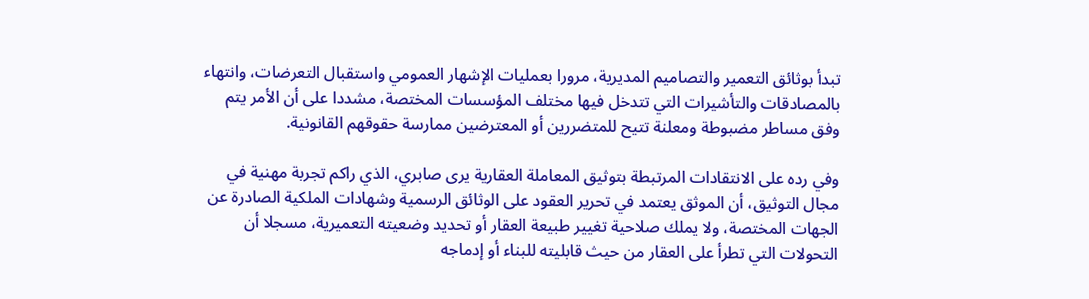تبدأ بوثائق التعمير والتصاميم المديرية، مرورا بعمليات الإشهار العمومي واستقبال التعرضات، وانتهاء بالمصادقات والتأشيرات التي تتدخل فيها مختلف المؤسسات المختصة، مشددا على أن الأمر يتم وفق مساطر مضبوطة ومعلنة تتيح للمتضررين أو المعترضين ممارسة حقوقهم القانونية.

وفي رده على الانتقادات المرتبطة بتوثيق المعاملة العقارية يرى صابري، الذي راكم تجربة مهنية في مجال التوثيق، أن الموثق يعتمد في تحرير العقود على الوثائق الرسمية وشهادات الملكية الصادرة عن الجهات المختصة، ولا يملك صلاحية تغيير طبيعة العقار أو تحديد وضعيته التعميرية، مسجلا أن التحولات التي تطرأ على العقار من حيث قابليته للبناء أو إدماجه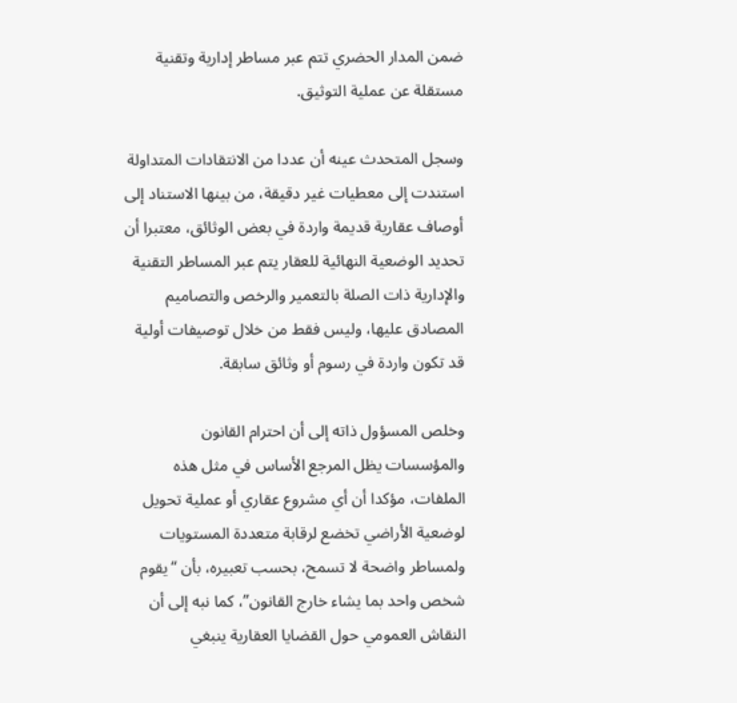ضمن المدار الحضري تتم عبر مساطر إدارية وتقنية مستقلة عن عملية التوثيق.

وسجل المتحدث عينه أن عددا من الانتقادات المتداولة استندت إلى معطيات غير دقيقة، من بينها الاستناد إلى أوصاف عقارية قديمة واردة في بعض الوثائق، معتبرا أن تحديد الوضعية النهائية للعقار يتم عبر المساطر التقنية والإدارية ذات الصلة بالتعمير والرخص والتصاميم المصادق عليها، وليس فقط من خلال توصيفات أولية قد تكون واردة في رسوم أو وثائق سابقة.

وخلص المسؤول ذاته إلى أن احترام القانون والمؤسسات يظل المرجع الأساس في مثل هذه الملفات، مؤكدا أن أي مشروع عقاري أو عملية تحويل لوضعية الأراضي تخضع لرقابة متعددة المستويات ولمساطر واضحة لا تسمح، بحسب تعبيره، بأن “يقوم شخص واحد بما يشاء خارج القانون”، كما نبه إلى أن النقاش العمومي حول القضايا العقارية ينبغي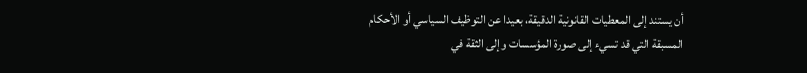أن يستند إلى المعطيات القانونية الدقيقة، بعيدا عن التوظيف السياسي أو الأحكام المسبقة التي قد تسيء إلى صورة المؤسسات وإلى الثقة في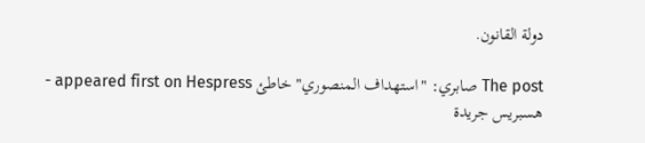دولة القانون.

The post صابري: "استهداف المنصوري" خاطئ appeared first on Hespress - هسبريس جريدة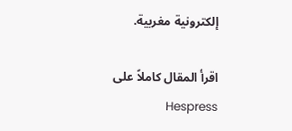إلكترونية مغربية.

اقرأ المقال كاملاً على Hespress